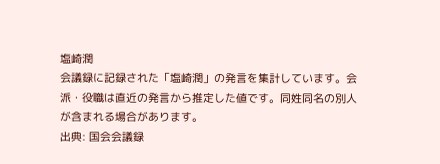塩崎潤
会議録に記録された「塩崎潤」の発言を集計しています。会派・役職は直近の発言から推定した値です。同姓同名の別人が含まれる場合があります。
出典: 国会会議録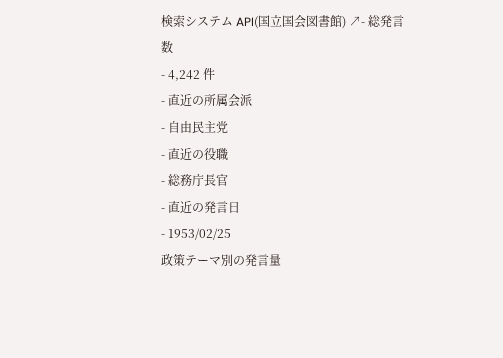検索システム API(国立国会図書館) ↗- 総発言数
- 4,242 件
- 直近の所属会派
- 自由民主党
- 直近の役職
- 総務庁長官
- 直近の発言日
- 1953/02/25
政策テーマ別の発言量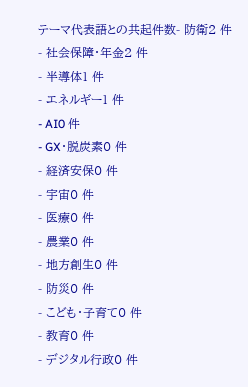テーマ代表語との共起件数- 防衛2 件
- 社会保障・年金2 件
- 半導体1 件
- エネルギー1 件
- AI0 件
- GX・脱炭素0 件
- 経済安保0 件
- 宇宙0 件
- 医療0 件
- 農業0 件
- 地方創生0 件
- 防災0 件
- こども・子育て0 件
- 教育0 件
- デジタル行政0 件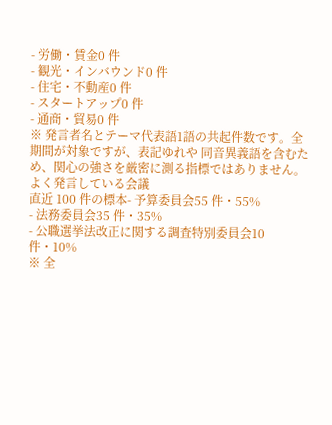- 労働・賃金0 件
- 観光・インバウンド0 件
- 住宅・不動産0 件
- スタートアップ0 件
- 通商・貿易0 件
※ 発言者名とテーマ代表語1語の共起件数です。全期間が対象ですが、表記ゆれや 同音異義語を含むため、関心の強さを厳密に測る指標ではありません。
よく発言している会議
直近 100 件の標本- 予算委員会55 件・55%
- 法務委員会35 件・35%
- 公職選挙法改正に関する調査特別委員会10 件・10%
※ 全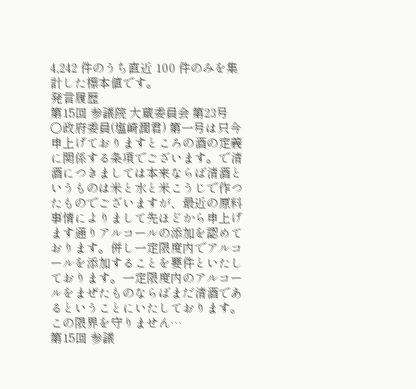4,242 件のうち直近 100 件のみを集計した標本値です。
発言履歴
第15回 参議院 大蔵委員会 第23号
○政府委員(塩崎潤君) 第一号は只今申上げておりますところの酒の定義に関係する条項でございます。で清酒につきましては本来ならば清酒というものは米と水と米こうじで作つたものでございますが、最近の原料事情によりまして先ほどから申上げます通りアルコールの添加を認めております。併し一定限度内でアルコールを添加することを要件といたしております。一定限度内のアルコールをまぜたものならばまだ清酒であるということにいたしております。この限界を守りません…
第15回 参議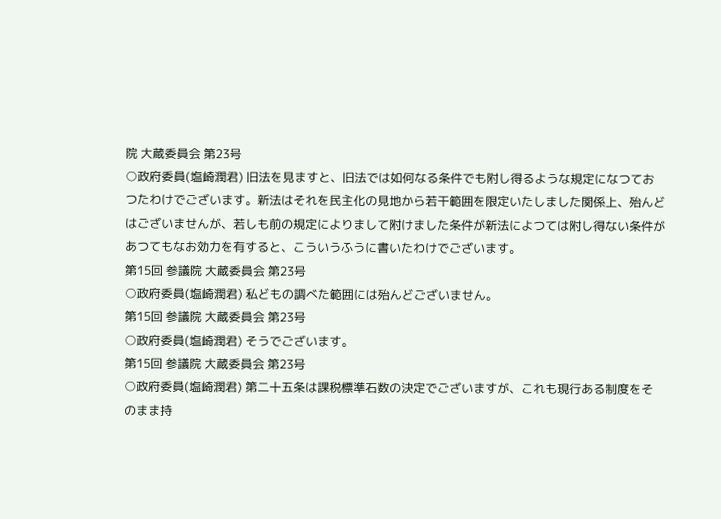院 大蔵委員会 第23号
○政府委員(塩崎潤君) 旧法を見ますと、旧法では如何なる条件でも附し得るような規定になつておつたわけでございます。新法はそれを民主化の見地から若干範囲を限定いたしました関係上、殆んどはございませんが、若しも前の規定によりまして附けました条件が新法によつては附し得ない条件があつてもなお効力を有すると、こういうふうに書いたわけでございます。
第15回 参議院 大蔵委員会 第23号
○政府委員(塩崎潤君) 私どもの調べた範囲には殆んどございません。
第15回 参議院 大蔵委員会 第23号
○政府委員(塩崎潤君) そうでございます。
第15回 参議院 大蔵委員会 第23号
○政府委員(塩崎潤君) 第二十五条は課税標準石数の決定でございますが、これも現行ある制度をそのまま持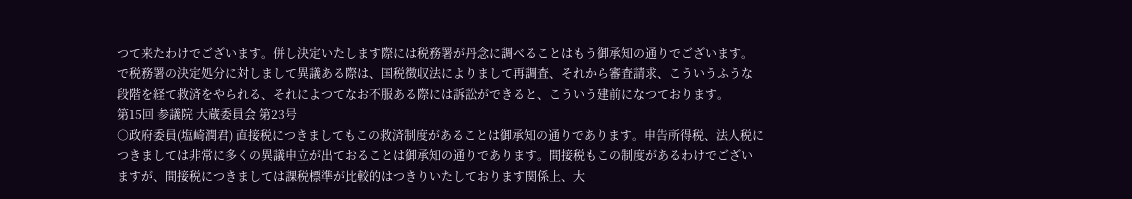つて来たわけでございます。併し決定いたします際には税務署が丹念に調べることはもう御承知の通りでございます。で税務署の決定処分に対しまして異議ある際は、国税徴収法によりまして再調査、それから審査請求、こういうふうな段階を経て救済をやられる、それによつてなお不服ある際には訴訟ができると、こういう建前になつております。
第15回 参議院 大蔵委員会 第23号
○政府委員(塩崎潤君) 直接税につきましてもこの救済制度があることは御承知の通りであります。申告所得税、法人税につきましては非常に多くの異議申立が出ておることは御承知の通りであります。間接税もこの制度があるわけでございますが、間接税につきましては課税標準が比較的はつきりいたしております関係上、大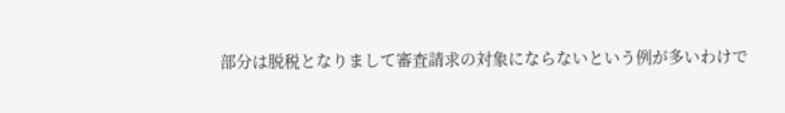部分は脱税となりまして審査請求の対象にならないという例が多いわけで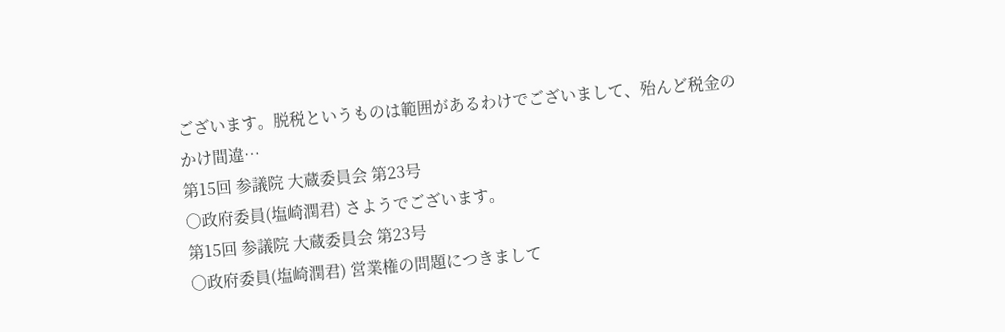ございます。脱税というものは範囲があるわけでございまして、殆んど税金のかけ間違…
第15回 参議院 大蔵委員会 第23号
○政府委員(塩崎潤君) さようでございます。
第15回 参議院 大蔵委員会 第23号
○政府委員(塩崎潤君) 営業権の問題につきまして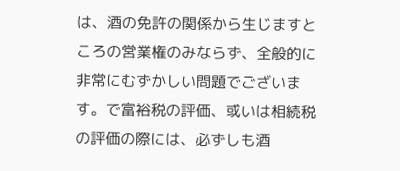は、酒の免許の関係から生じますところの営業権のみならず、全般的に非常にむずかしい問題でございます。で富裕税の評価、或いは相続税の評価の際には、必ずしも酒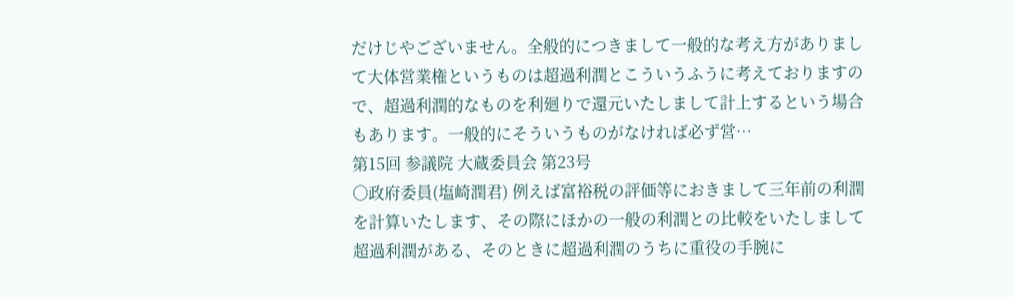だけじやございません。全般的につきまして一般的な考え方がありまして大体営業権というものは超過利潤とこういうふうに考えておりますので、超過利潤的なものを利廻りで還元いたしまして計上するという場合もあります。一般的にそういうものがなければ必ず営…
第15回 参議院 大蔵委員会 第23号
○政府委員(塩崎潤君) 例えば富裕税の評価等におきまして三年前の利潤を計算いたします、その際にほかの一般の利潤との比較をいたしまして超過利潤がある、そのときに超過利潤のうちに重役の手腕に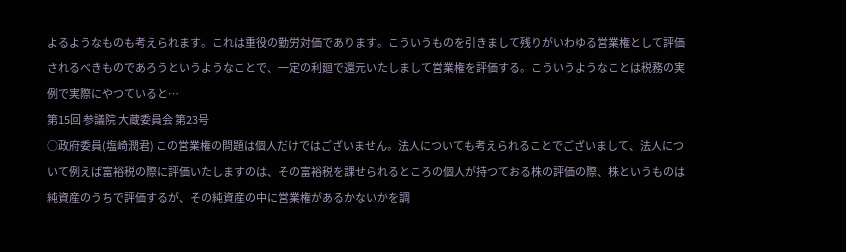よるようなものも考えられます。これは重役の勤労対価であります。こういうものを引きまして残りがいわゆる営業権として評価されるべきものであろうというようなことで、一定の利廻で還元いたしまして営業権を評価する。こういうようなことは税務の実例で実際にやつていると…
第15回 参議院 大蔵委員会 第23号
○政府委員(塩崎潤君) この営業権の問題は個人だけではございません。法人についても考えられることでございまして、法人について例えば富裕税の際に評価いたしますのは、その富裕税を課せられるところの個人が持つておる株の評価の際、株というものは純資産のうちで評価するが、その純資産の中に営業権があるかないかを調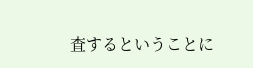査するということに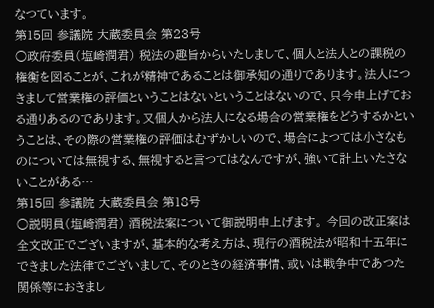なつています。
第15回 参議院 大蔵委員会 第23号
○政府委員(塩崎潤君) 税法の趣旨からいたしまして、個人と法人との課税の権衡を図ることが、これが精神であることは御承知の通りであります。法人につきまして営業権の評価ということはないということはないので、只今申上げておる通りあるのであります。又個人から法人になる場合の営業権をどうするかということは、その際の営業権の評価はむずかしいので、場合によつては小さなものについては無視する、無視すると言つてはなんですが、強いて計上いたさないことがある…
第15回 参議院 大蔵委員会 第18号
○説明員(塩崎潤君) 酒税法案について御説明申上げます。 今回の改正案は全文改正でございますが、基本的な考え方は、現行の酒税法が昭和十五年にできました法律でございまして、そのときの経済事情、或いは戦争中であつた関係等におきまし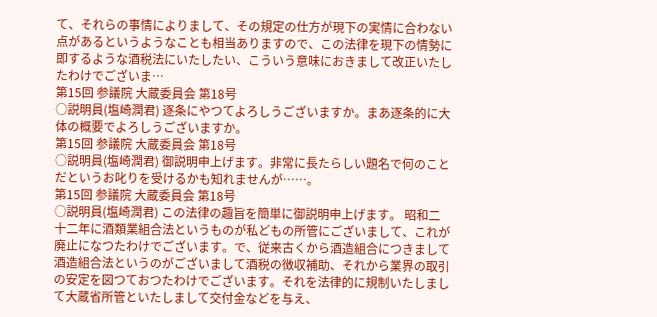て、それらの事情によりまして、その規定の仕方が現下の実情に合わない点があるというようなことも相当ありますので、この法律を現下の情勢に即するような酒税法にいたしたい、こういう意味におきまして改正いたしたわけでございま…
第15回 参議院 大蔵委員会 第18号
○説明員(塩崎潤君) 逐条にやつてよろしうございますか。まあ逐条的に大体の概要でよろしうございますか。
第15回 参議院 大蔵委員会 第18号
○説明員(塩崎潤君) 御説明申上げます。非常に長たらしい題名で何のことだというお叱りを受けるかも知れませんが……。
第15回 参議院 大蔵委員会 第18号
○説明員(塩崎潤君) この法律の趣旨を簡単に御説明申上げます。 昭和二十二年に酒類業組合法というものが私どもの所管にございまして、これが廃止になつたわけでございます。で、従来古くから酒造組合につきまして酒造組合法というのがございまして酒税の徴収補助、それから業界の取引の安定を図つておつたわけでございます。それを法律的に規制いたしまして大蔵省所管といたしまして交付金などを与え、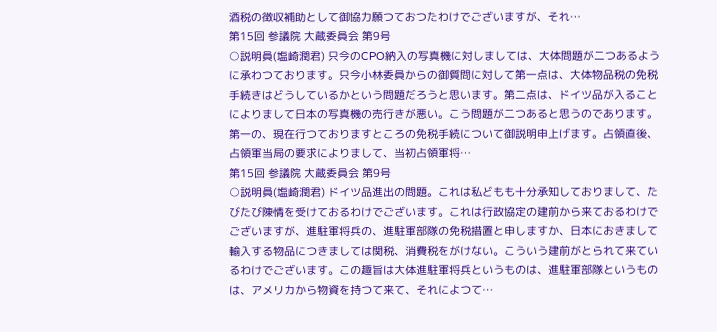酒税の徴収補助として御協力願つておつたわけでございますが、それ…
第15回 参議院 大蔵委員会 第9号
○説明員(塩崎潤君) 只今のCPO納入の写真機に対しましては、大体問題が二つあるように承わつております。只今小林委員からの御質問に対して第一点は、大体物品税の免税手続きはどうしているかという問題だろうと思います。第二点は、ドイツ品が入ることによりまして日本の写真機の売行きが悪い。こう問題が二つあると思うのであります。 第一の、現在行つておりますところの免税手続について御説明申上げます。占領直後、占領軍当局の要求によりまして、当初占領軍将…
第15回 参議院 大蔵委員会 第9号
○説明員(塩崎潤君) ドイツ品進出の問題。これは私どもも十分承知しておりまして、たびたび陳情を受けておるわけでございます。これは行政協定の建前から来ておるわけでございますが、進駐軍将兵の、進駐軍部隊の免税措置と申しますか、日本におきまして輸入する物品につきましては関税、消費税をがけない。こういう建前がとられて来ているわけでございます。この趣旨は大体進駐軍将兵というものは、進駐軍部隊というものは、アメリカから物資を持つて来て、それによつて…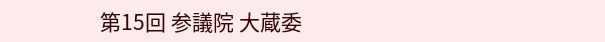第15回 参議院 大蔵委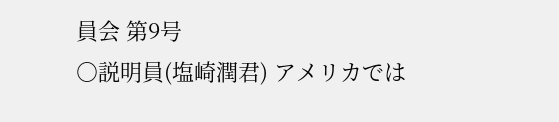員会 第9号
○説明員(塩崎潤君) アメリカでは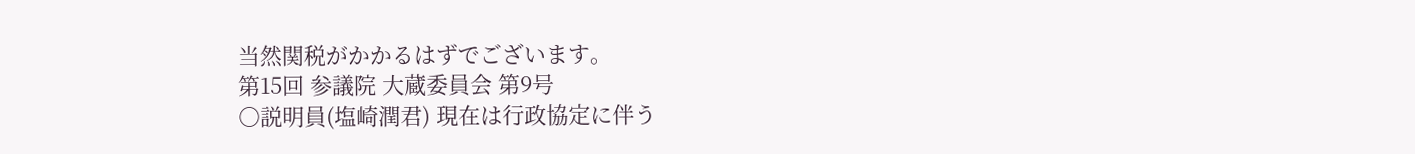当然関税がかかるはずでございます。
第15回 参議院 大蔵委員会 第9号
○説明員(塩崎潤君) 現在は行政協定に伴う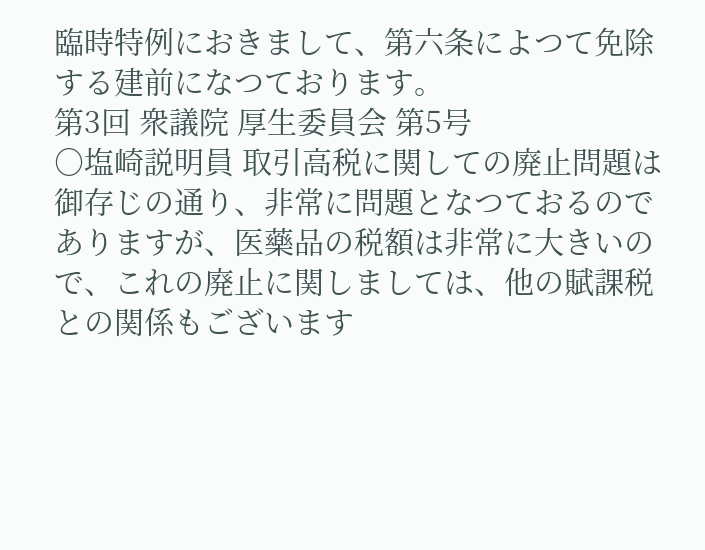臨時特例におきまして、第六条によつて免除する建前になつております。
第3回 衆議院 厚生委員会 第5号
○塩崎説明員 取引高税に関しての廃止問題は御存じの通り、非常に問題となつておるのでありますが、医藥品の税額は非常に大きいので、これの廃止に関しましては、他の賦課税との関係もございます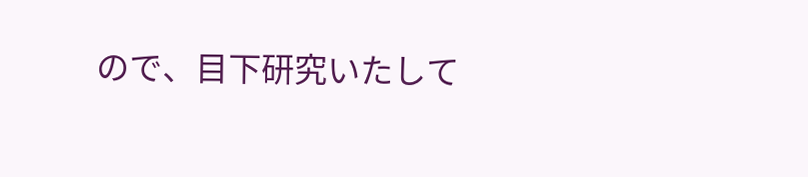ので、目下研究いたして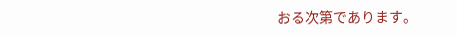おる次第であります。